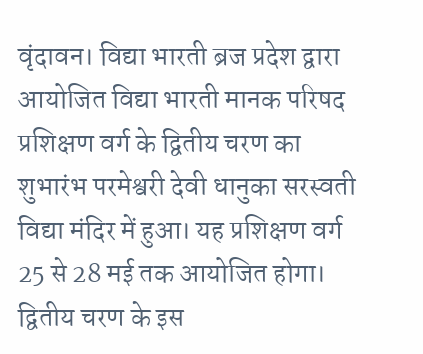वृंदावन। विद्या भारती ब्रज प्रदेश द्वारा आयोजित विद्या भारती मानक परिषद प्रशिक्षण वर्ग के द्वितीय चरण का शुभारंभ परमेश्वरी देवी धानुका सरस्वती विद्या मंदिर में हुआ। यह प्रशिक्षण वर्ग 25 से 28 मई तक आयोजित होगा।
द्वितीय चरण के इस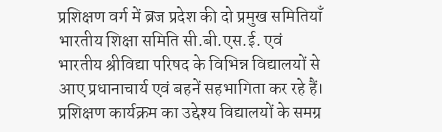प्रशिक्षण वर्ग में ब्रज प्रदेश की दो प्रमुख समितियाँ भारतीय शिक्षा समिति सी.बी.एस.ई. एवं भारतीय श्रीविद्या परिषद के विभिन्न विद्यालयों से आए प्रधानाचार्य एवं बहनें सहभागिता कर रहे हैं।
प्रशिक्षण कार्यक्रम का उद्देश्य विद्यालयों के समग्र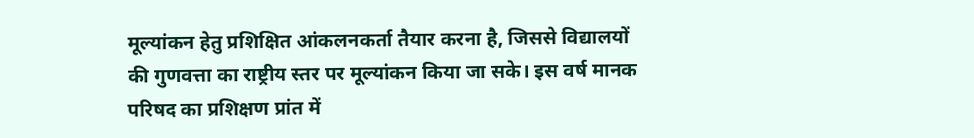मूल्यांकन हेतु प्रशिक्षित आंकलनकर्ता तैयार करना है, जिससे विद्यालयों की गुणवत्ता का राष्ट्रीय स्तर पर मूल्यांकन किया जा सके। इस वर्ष मानक परिषद का प्रशिक्षण प्रांत में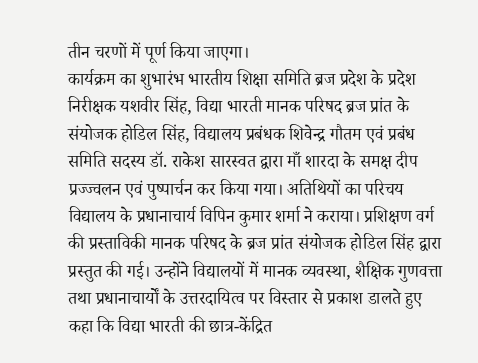तीन चरणों में पूर्ण किया जाएगा।
कार्यक्रम का शुभारंभ भारतीय शिक्षा समिति ब्रज प्रदेश के प्रदेश निरीक्षक यशवीर सिंह, विद्या भारती मानक परिषद ब्रज प्रांत के संयोजक होडिल सिंह, विद्यालय प्रबंधक शिवेन्द्र गौतम एवं प्रबंध समिति सदस्य डॉ. राकेश सारस्वत द्वारा माँ शारदा के समक्ष दीप प्रज्ज्वलन एवं पुष्पार्चन कर किया गया। अतिथियों का परिचय विद्यालय के प्रधानाचार्य विपिन कुमार शर्मा ने कराया। प्रशिक्षण वर्ग की प्रस्ताविकी मानक परिषद के ब्रज प्रांत संयोजक होडिल सिंह द्वारा प्रस्तुत की गई। उन्होंने विद्यालयों में मानक व्यवस्था, शैक्षिक गुणवत्ता तथा प्रधानाचार्यों के उत्तरदायित्व पर विस्तार से प्रकाश डालते हुए कहा कि विद्या भारती की छात्र-केंद्रित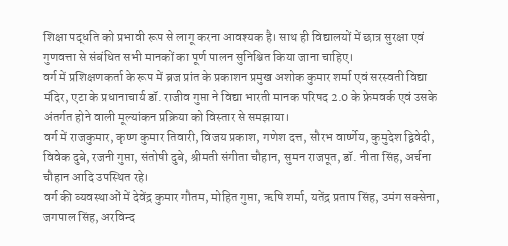शिक्षा पद्धति को प्रभावी रूप से लागू करना आवश्यक है। साथ ही विद्यालयों में छात्र सुरक्षा एवं गुणवत्ता से संबंधित सभी मानकों का पूर्ण पालन सुनिश्चित किया जाना चाहिए।
वर्ग में प्रशिक्षणकर्ता के रूप में ब्रज प्रांत के प्रकाशन प्रमुख अशोक कुमार शर्मा एवं सरस्वती विद्या मंदिर, एटा के प्रधानाचार्य डॉ. राजीव गुप्ता ने विद्या भारती मानक परिषद 2.0 के फ्रेमवर्क एवं उसके अंतर्गत होने वाली मूल्यांकन प्रक्रिया को विस्तार से समझाया।
वर्ग में राजकुमार, कृष्ण कुमार तिवारी, विजय प्रकाश, गणेश दत्त, सौरभ वार्ष्णेय, कुमुदेश द्विवेदी, विवेक दुबे, रजनी गुप्ता, संतोषी दुबे, श्रीमती संगीता चौहान, सुमन राजपूत, डॉ. नीता सिंह, अर्चना चौहान आदि उपस्थित रहे।
वर्ग की व्यवस्थाओं में देवेंद्र कुमार गौतम, मोहित गुप्ता, ऋषि शर्मा, यतेंद्र प्रताप सिंह, उमंग सक्सेना, जगपाल सिंह, अरविन्द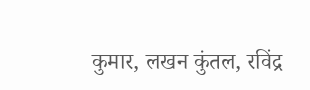कुमार, लखन कुंतल, रविंद्र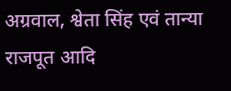अग्रवाल, श्वेता सिंह एवं तान्या राजपूत आदि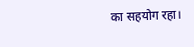का सहयोग रहा।